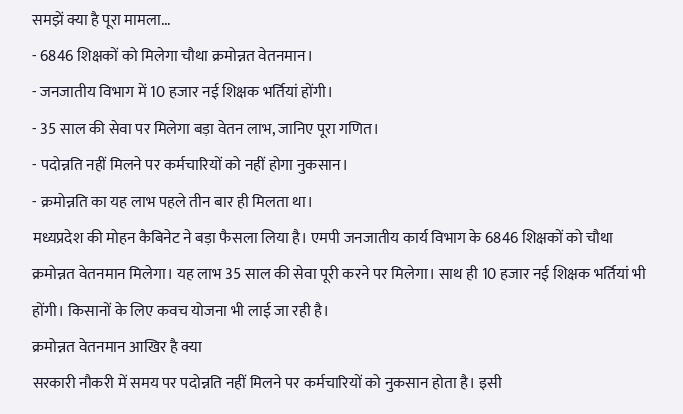समझें क्या है पूरा मामला...
- 6846 शिक्षकों को मिलेगा चौथा क्रमोन्नत वेतनमान।
- जनजातीय विभाग में 10 हजार नई शिक्षक भर्तियां होंगी।
- 35 साल की सेवा पर मिलेगा बड़ा वेतन लाभ, जानिए पूरा गणित।
- पदोन्नति नहीं मिलने पर कर्मचारियों को नहीं होगा नुकसान।
- क्रमोन्नति का यह लाभ पहले तीन बार ही मिलता था।
मध्यप्रदेश की मोहन कैबिनेट ने बड़ा फैसला लिया है। एमपी जनजातीय कार्य विभाग के 6846 शिक्षकों को चौथा क्रमोन्नत वेतनमान मिलेगा। यह लाभ 35 साल की सेवा पूरी करने पर मिलेगा। साथ ही 10 हजार नई शिक्षक भर्तियां भी होंगी। किसानों के लिए कवच योजना भी लाई जा रही है।
क्रमोन्नत वेतनमान आखिर है क्या
सरकारी नौकरी में समय पर पदोन्नति नहीं मिलने पर कर्मचारियों को नुकसान होता है। इसी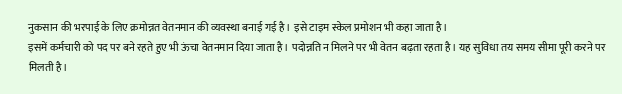नुकसान की भरपाई के लिए क्रमोन्नत वेतनमान की व्यवस्था बनाई गई है। इसे टाइम स्केल प्रमोशन भी कहा जाता है।
इसमें कर्मचारी को पद पर बने रहते हुए भी ऊंचा वेतनमान दिया जाता है। पदोन्नति न मिलने पर भी वेतन बढ़ता रहता है। यह सुविधा तय समय सीमा पूरी करने पर मिलती है।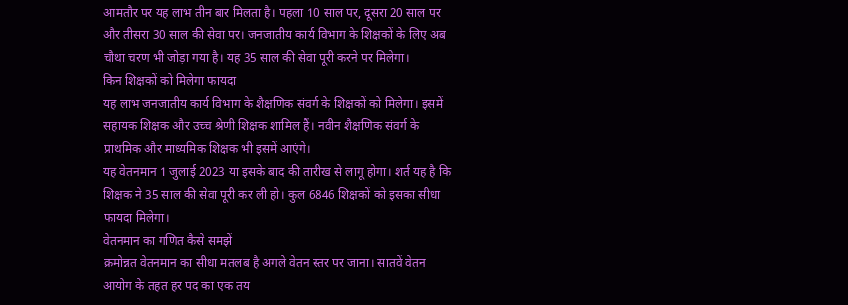आमतौर पर यह लाभ तीन बार मिलता है। पहला 10 साल पर, दूसरा 20 साल पर और तीसरा 30 साल की सेवा पर। जनजातीय कार्य विभाग के शिक्षकों के लिए अब चौथा चरण भी जोड़ा गया है। यह 35 साल की सेवा पूरी करने पर मिलेगा।
किन शिक्षकों को मिलेगा फायदा
यह लाभ जनजातीय कार्य विभाग के शैक्षणिक संवर्ग के शिक्षकों को मिलेगा। इसमें सहायक शिक्षक और उच्च श्रेणी शिक्षक शामिल हैं। नवीन शैक्षणिक संवर्ग के प्राथमिक और माध्यमिक शिक्षक भी इसमें आएंगे।
यह वेतनमान 1 जुलाई 2023 या इसके बाद की तारीख से लागू होगा। शर्त यह है कि शिक्षक ने 35 साल की सेवा पूरी कर ली हो। कुल 6846 शिक्षकों को इसका सीधा फायदा मिलेगा।
वेतनमान का गणित कैसे समझें
क्रमोन्नत वेतनमान का सीधा मतलब है अगले वेतन स्तर पर जाना। सातवें वेतन आयोग के तहत हर पद का एक तय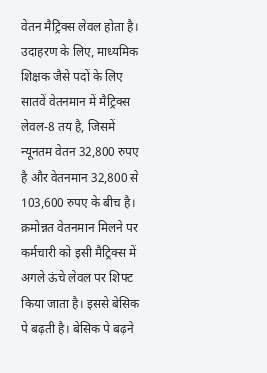वेतन मैट्रिक्स लेवल होता है। उदाहरण के लिए, माध्यमिक शिक्षक जैसे पदों के लिए सातवें वेतनमान में मैट्रिक्स लेवल-8 तय है, जिसमें न्यूनतम वेतन 32,800 रुपए है और वेतनमान 32,800 से 103,600 रुपए के बीच है।
क्रमोन्नत वेतनमान मिलने पर कर्मचारी को इसी मैट्रिक्स में अगले ऊंचे लेवल पर शिफ्ट किया जाता है। इससे बेसिक पे बढ़ती है। बेसिक पे बढ़ने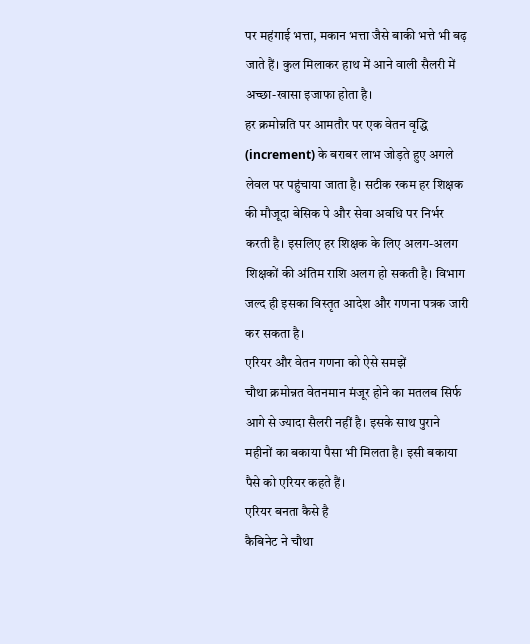पर महंगाई भत्ता, मकान भत्ता जैसे बाकी भत्ते भी बढ़ जाते हैं। कुल मिलाकर हाथ में आने वाली सैलरी में अच्छा-खासा इजाफा होता है।
हर क्रमोन्नति पर आमतौर पर एक वेतन वृद्धि (increment) के बराबर लाभ जोड़ते हुए अगले लेवल पर पहुंचाया जाता है। सटीक रकम हर शिक्षक की मौजूदा बेसिक पे और सेवा अवधि पर निर्भर करती है। इसलिए हर शिक्षक के लिए अलग-अलग शिक्षकों की अंतिम राशि अलग हो सकती है। विभाग जल्द ही इसका विस्तृत आदेश और गणना पत्रक जारी कर सकता है।
एरियर और वेतन गणना को ऐसे समझें
चौथा क्रमोन्नत वेतनमान मंजूर होने का मतलब सिर्फ आगे से ज्यादा सैलरी नहीं है। इसके साथ पुराने महीनों का बकाया पैसा भी मिलता है। इसी बकाया पैसे को एरियर कहते हैं।
एरियर बनता कैसे है
कैबिनेट ने चौथा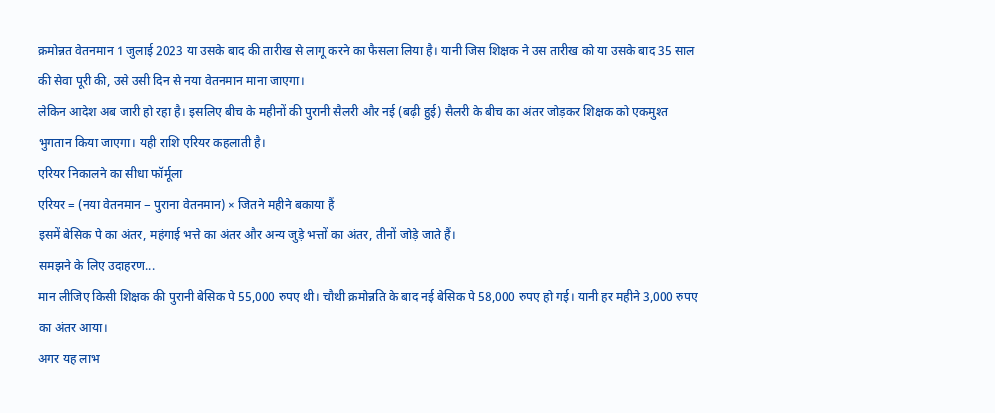क्रमोन्नत वेतनमान 1 जुलाई 2023 या उसके बाद की तारीख से लागू करने का फैसला लिया है। यानी जिस शिक्षक ने उस तारीख को या उसके बाद 35 साल की सेवा पूरी की, उसे उसी दिन से नया वेतनमान माना जाएगा।
लेकिन आदेश अब जारी हो रहा है। इसलिए बीच के महीनों की पुरानी सैलरी और नई (बढ़ी हुई) सैलरी के बीच का अंतर जोड़कर शिक्षक को एकमुश्त भुगतान किया जाएगा। यही राशि एरियर कहलाती है।
एरियर निकालने का सीधा फॉर्मूला
एरियर = (नया वेतनमान − पुराना वेतनमान) × जितने महीने बकाया हैं
इसमें बेसिक पे का अंतर, महंगाई भत्ते का अंतर और अन्य जुड़े भत्तों का अंतर, तीनों जोड़े जाते हैं।
समझने के लिए उदाहरण...
मान लीजिए किसी शिक्षक की पुरानी बेसिक पे 55,000 रुपए थी। चौथी क्रमोन्नति के बाद नई बेसिक पे 58,000 रुपए हो गई। यानी हर महीने 3,000 रुपए का अंतर आया।
अगर यह लाभ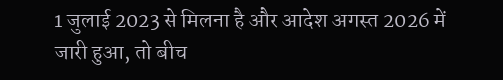1 जुलाई 2023 से मिलना है और आदेश अगस्त 2026 में जारी हुआ, तो बीच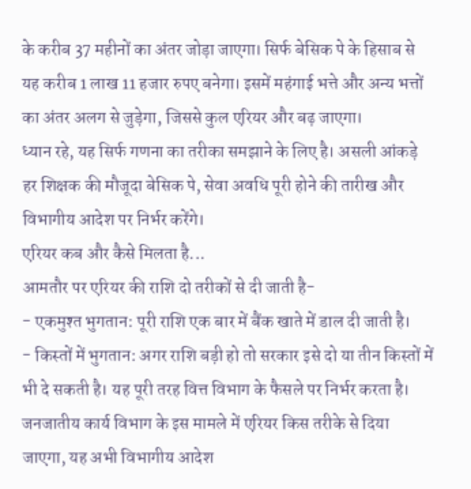के करीब 37 महीनों का अंतर जोड़ा जाएगा। सिर्फ बेसिक पे के हिसाब से यह करीब 1 लाख 11 हजार रुपए बनेगा। इसमें महंगाई भत्ते और अन्य भत्तों का अंतर अलग से जुड़ेगा, जिससे कुल एरियर और बढ़ जाएगा।
ध्यान रहे, यह सिर्फ गणना का तरीका समझाने के लिए है। असली आंकड़े हर शिक्षक की मौजूदा बेसिक पे, सेवा अवधि पूरी होने की तारीख और विभागीय आदेश पर निर्भर करेंगे।
एरियर कब और कैसे मिलता है...
आमतौर पर एरियर की राशि दो तरीकों से दी जाती है-
- एकमुश्त भुगतान: पूरी राशि एक बार में बैंक खाते में डाल दी जाती है।
- किस्तों में भुगतान: अगर राशि बड़ी हो तो सरकार इसे दो या तीन किस्तों में भी दे सकती है। यह पूरी तरह वित्त विभाग के फैसले पर निर्भर करता है।
जनजातीय कार्य विभाग के इस मामले में एरियर किस तरीके से दिया जाएगा, यह अभी विभागीय आदेश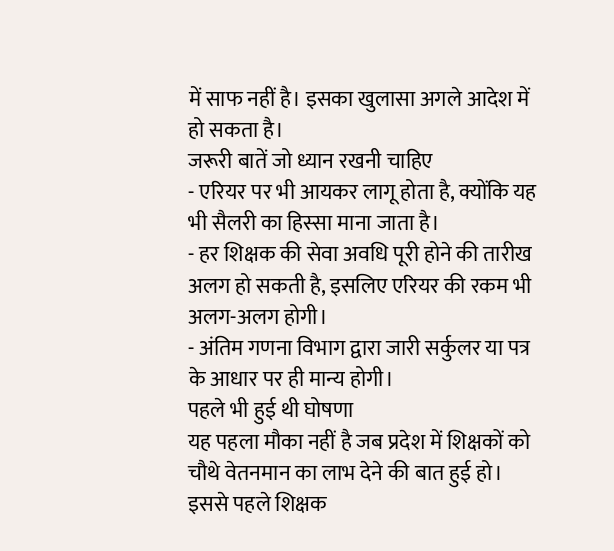में साफ नहीं है। इसका खुलासा अगले आदेश में हो सकता है।
जरूरी बातें जो ध्यान रखनी चाहिए
- एरियर पर भी आयकर लागू होता है, क्योंकि यह भी सैलरी का हिस्सा माना जाता है।
- हर शिक्षक की सेवा अवधि पूरी होने की तारीख अलग हो सकती है, इसलिए एरियर की रकम भी अलग-अलग होगी।
- अंतिम गणना विभाग द्वारा जारी सर्कुलर या पत्र के आधार पर ही मान्य होगी।
पहले भी हुई थी घोषणा
यह पहला मौका नहीं है जब प्रदेश में शिक्षकों को चौथे वेतनमान का लाभ देने की बात हुई हो। इससे पहले शिक्षक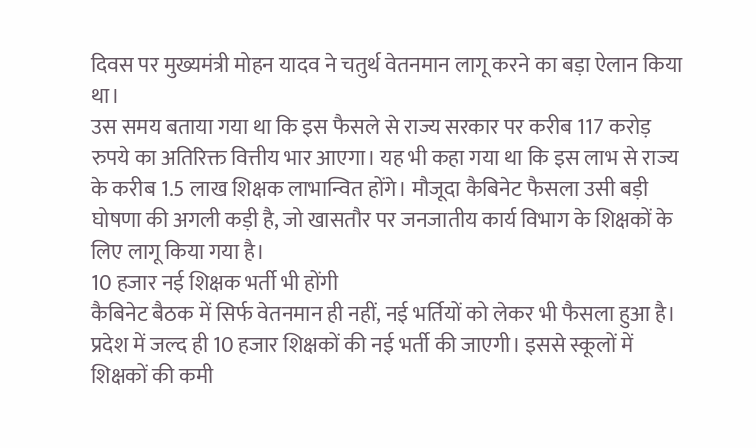दिवस पर मुख्यमंत्री मोहन यादव ने चतुर्थ वेतनमान लागू करने का बड़ा ऐलान किया था।
उस समय बताया गया था कि इस फैसले से राज्य सरकार पर करीब 117 करोड़ रुपये का अतिरिक्त वित्तीय भार आएगा। यह भी कहा गया था कि इस लाभ से राज्य के करीब 1.5 लाख शिक्षक लाभान्वित होंगे। मौजूदा कैबिनेट फैसला उसी बड़ी घोषणा की अगली कड़ी है, जो खासतौर पर जनजातीय कार्य विभाग के शिक्षकों के लिए लागू किया गया है।
10 हजार नई शिक्षक भर्ती भी होंगी
कैबिनेट बैठक में सिर्फ वेतनमान ही नहीं, नई भर्तियों को लेकर भी फैसला हुआ है। प्रदेश में जल्द ही 10 हजार शिक्षकों की नई भर्ती की जाएगी। इससे स्कूलों में शिक्षकों की कमी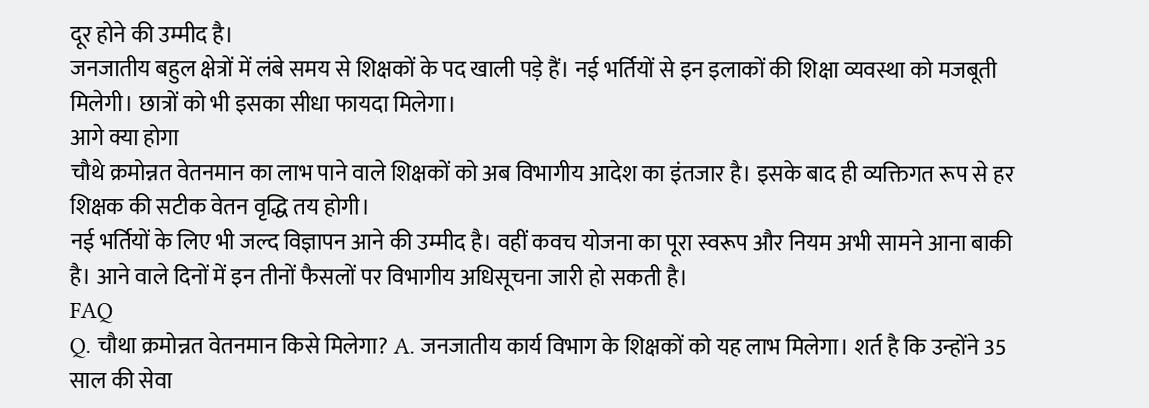दूर होने की उम्मीद है।
जनजातीय बहुल क्षेत्रों में लंबे समय से शिक्षकों के पद खाली पड़े हैं। नई भर्तियों से इन इलाकों की शिक्षा व्यवस्था को मजबूती मिलेगी। छात्रों को भी इसका सीधा फायदा मिलेगा।
आगे क्या होगा
चौथे क्रमोन्नत वेतनमान का लाभ पाने वाले शिक्षकों को अब विभागीय आदेश का इंतजार है। इसके बाद ही व्यक्तिगत रूप से हर शिक्षक की सटीक वेतन वृद्धि तय होगी।
नई भर्तियों के लिए भी जल्द विज्ञापन आने की उम्मीद है। वहीं कवच योजना का पूरा स्वरूप और नियम अभी सामने आना बाकी है। आने वाले दिनों में इन तीनों फैसलों पर विभागीय अधिसूचना जारी हो सकती है।
FAQ
Q. चौथा क्रमोन्नत वेतनमान किसे मिलेगा? A. जनजातीय कार्य विभाग के शिक्षकों को यह लाभ मिलेगा। शर्त है कि उन्होंने 35 साल की सेवा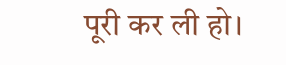पूरी कर ली हो।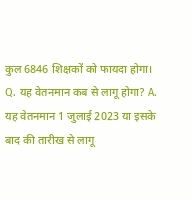कुल 6846 शिक्षकों को फायदा होगा। Q. यह वेतनमान कब से लागू होगा? A. यह वेतनमान 1 जुलाई 2023 या इसके बाद की तारीख से लागू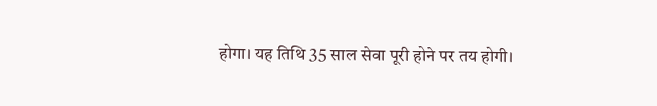होगा। यह तिथि 35 साल सेवा पूरी होने पर तय होगी।